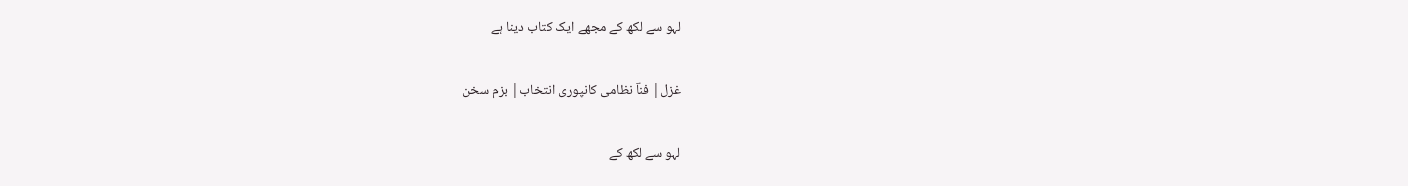لہو سے لکھ کے مجھے ایک کتاب دینا ہے

غزل| فناؔ نظامی کانپوری انتخاب| بزم سخن

لہو سے لکھ کے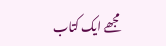مجھے ایک کتاب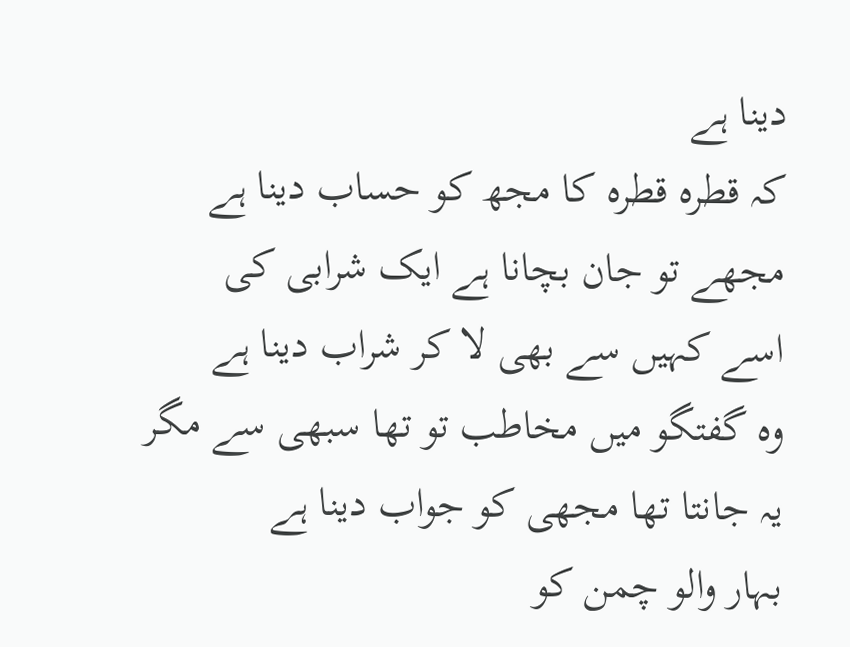دینا ہے
کہ قطرہ قطرہ کا مجھ کو حساب دینا ہے
مجھے تو جان بچانا ہے ایک شرابی کی
اسے کہیں سے بھی لا کر شراب دینا ہے
وہ گفتگو میں مخاطب تو تھا سبھی سے مگر
یہ جانتا تھا مجھی کو جواب دینا ہے
بہار والو چمن کو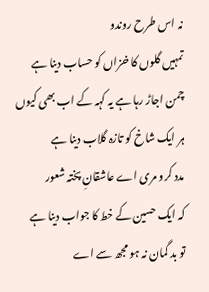نہ اس طرح روندو
تمہیں گلوں کا خزاں کو حساب دینا ہے
چمن اجاڑ رہا ہے یہ کہہ کے اب بھی کیوں
ہر ایک شاخ کو تازہ گلاب دینا ہے
مدد کرو مری اے عاشقانِ پختہ شعور
کہ ایک حسین کے خط کا جواب دینا ہے
تو بد گمان نہ ہو مجھ سے اے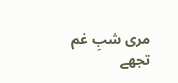مری شبِ غم
تجھے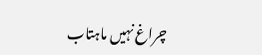چراغ نہیں ماہتاب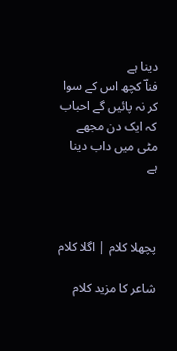دینا ہے
فناؔ کچھ اس کے سوا کر نہ پائیں گے احباب
کہ ایک دن مجھے مٹی میں داب دینا ہے



پچھلا کلام | اگلا کلام

شاعر کا مزید کلام